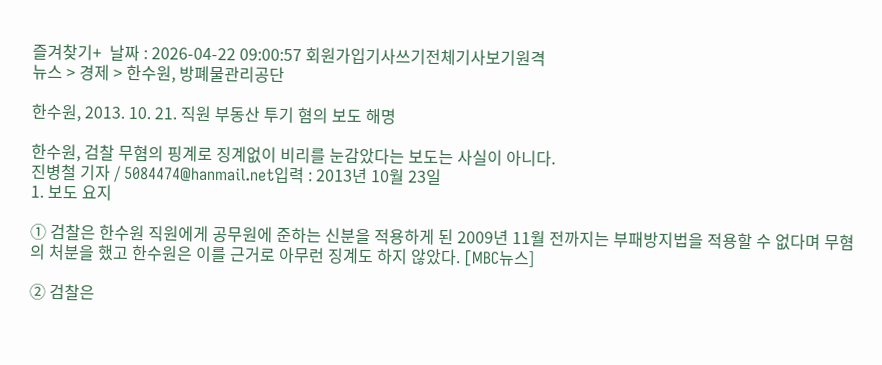즐겨찾기+  날짜 : 2026-04-22 09:00:57 회원가입기사쓰기전체기사보기원격
뉴스 > 경제 > 한수원, 방폐물관리공단

한수원, 2013. 10. 21. 직원 부동산 투기 혐의 보도 해명

한수원, 검찰 무혐의 핑계로 징계없이 비리를 눈감았다는 보도는 사실이 아니다.
진병철 기자 / 5084474@hanmail.net입력 : 2013년 10월 23일
1. 보도 요지

① 검찰은 한수원 직원에게 공무원에 준하는 신분을 적용하게 된 2009년 11월 전까지는 부패방지법을 적용할 수 없다며 무혐의 처분을 했고 한수원은 이를 근거로 아무런 징계도 하지 않았다. [MBC뉴스]

② 검찰은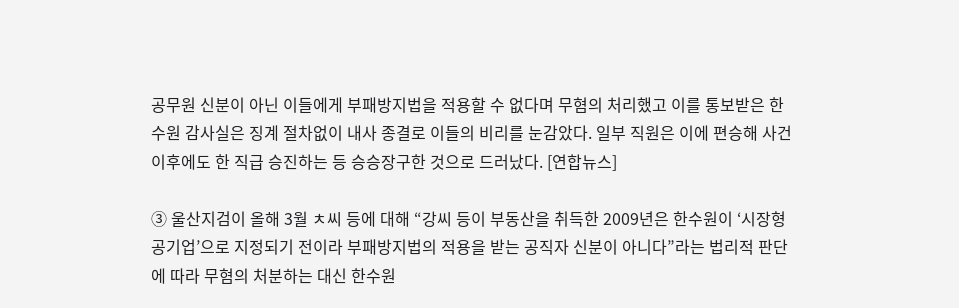공무원 신분이 아닌 이들에게 부패방지법을 적용할 수 없다며 무혐의 처리했고 이를 통보받은 한수원 감사실은 징계 절차없이 내사 종결로 이들의 비리를 눈감았다. 일부 직원은 이에 편승해 사건 이후에도 한 직급 승진하는 등 승승장구한 것으로 드러났다. [연합뉴스]

③ 울산지검이 올해 3월 ㅊ씨 등에 대해 “강씨 등이 부동산을 취득한 2009년은 한수원이 ‘시장형 공기업’으로 지정되기 전이라 부패방지법의 적용을 받는 공직자 신분이 아니다”라는 법리적 판단에 따라 무혐의 처분하는 대신 한수원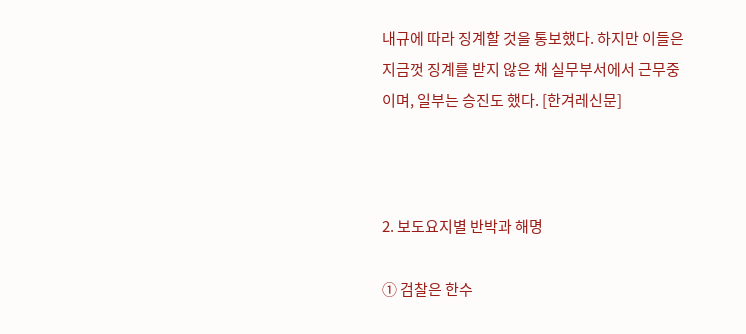내규에 따라 징계할 것을 통보했다. 하지만 이들은 지금껏 징계를 받지 않은 채 실무부서에서 근무중이며, 일부는 승진도 했다. [한겨레신문]



2. 보도요지별 반박과 해명

① 검찰은 한수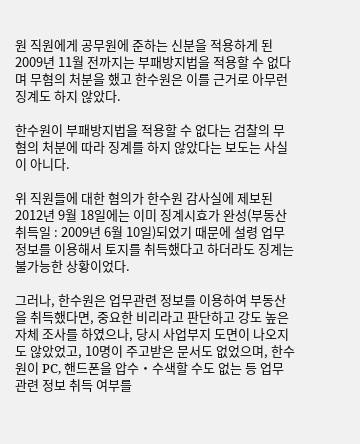원 직원에게 공무원에 준하는 신분을 적용하게 된 2009년 11월 전까지는 부패방지법을 적용할 수 없다며 무혐의 처분을 했고 한수원은 이를 근거로 아무런 징계도 하지 않았다.

한수원이 부패방지법을 적용할 수 없다는 검찰의 무혐의 처분에 따라 징계를 하지 않았다는 보도는 사실이 아니다.

위 직원들에 대한 혐의가 한수원 감사실에 제보된 2012년 9월 18일에는 이미 징계시효가 완성(부동산 취득일 : 2009년 6월 10일)되었기 때문에 설령 업무정보를 이용해서 토지를 취득했다고 하더라도 징계는 불가능한 상황이었다.

그러나, 한수원은 업무관련 정보를 이용하여 부동산을 취득했다면, 중요한 비리라고 판단하고 강도 높은 자체 조사를 하였으나, 당시 사업부지 도면이 나오지도 않았었고, 10명이 주고받은 문서도 없었으며, 한수원이 PC, 핸드폰을 압수・수색할 수도 없는 등 업무관련 정보 취득 여부를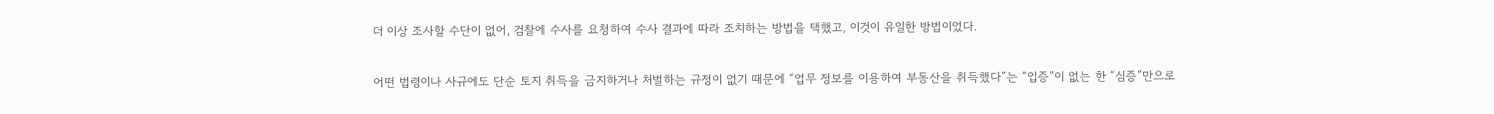더 이상 조사할 수단이 없어, 검찰에 수사를 요청하여 수사 결과에 따라 조치하는 방법을 택했고, 이것이 유일한 방법이었다.

어떤 법령이나 사규에도 단순 토지 취득을 금지하거나 처벌하는 규정이 없기 때문에 “업무 정보를 이용하여 부동산을 취득했다”는 “입증”이 없는 한 “심증”만으로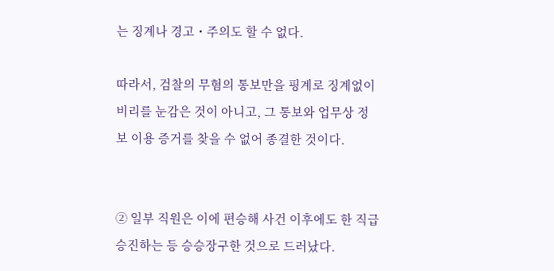는 징계나 경고・주의도 할 수 없다.

따라서, 검찰의 무혐의 통보만을 핑계로 징계없이 비리를 눈감은 것이 아니고, 그 통보와 업무상 정보 이용 증거를 찾을 수 없어 종결한 것이다.


② 일부 직원은 이에 편승해 사건 이후에도 한 직급 승진하는 등 승승장구한 것으로 드러났다.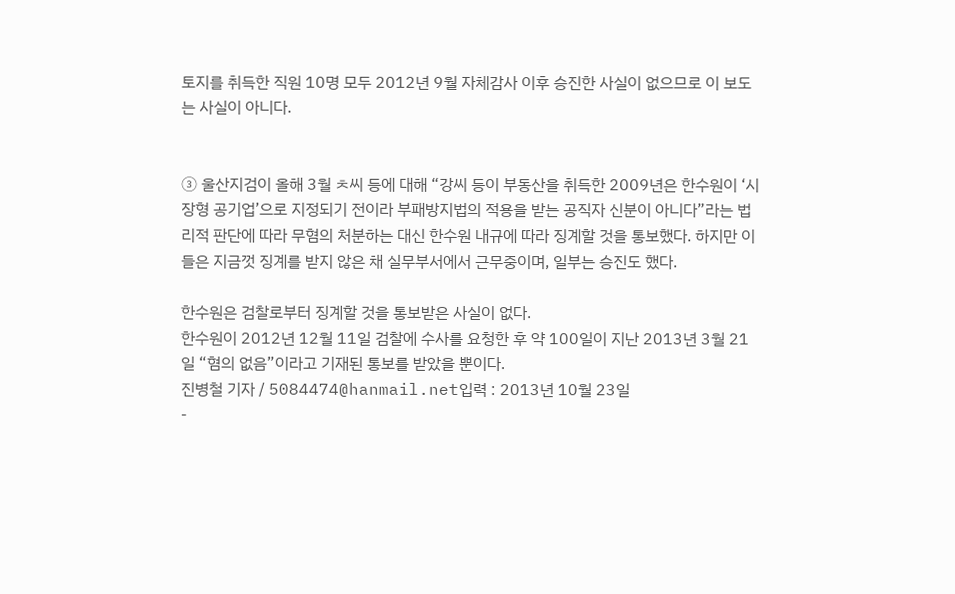토지를 취득한 직원 10명 모두 2012년 9월 자체감사 이후 승진한 사실이 없으므로 이 보도는 사실이 아니다.


③ 울산지검이 올해 3월 ㅊ씨 등에 대해 “강씨 등이 부동산을 취득한 2009년은 한수원이 ‘시장형 공기업’으로 지정되기 전이라 부패방지법의 적용을 받는 공직자 신분이 아니다”라는 법리적 판단에 따라 무혐의 처분하는 대신 한수원 내규에 따라 징계할 것을 통보했다. 하지만 이들은 지금껏 징계를 받지 않은 채 실무부서에서 근무중이며, 일부는 승진도 했다.

한수원은 검찰로부터 징계할 것을 통보받은 사실이 없다.
한수원이 2012년 12월 11일 검찰에 수사를 요청한 후 약 100일이 지난 2013년 3월 21일 “혐의 없음”이라고 기재된 통보를 받았을 뿐이다.
진병철 기자 / 5084474@hanmail.net입력 : 2013년 10월 23일
-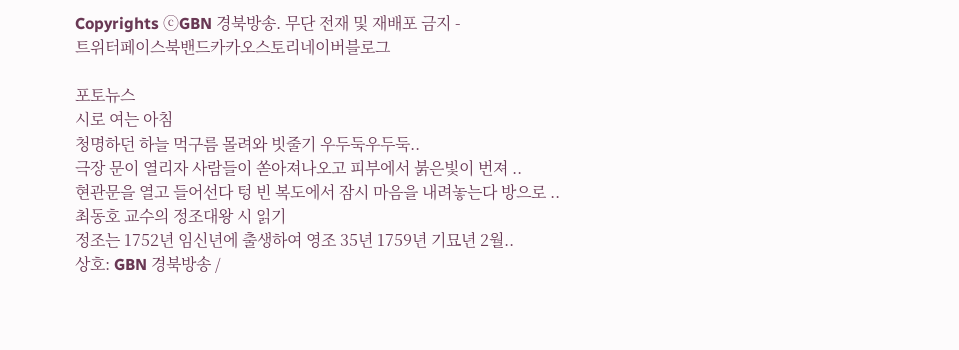Copyrights ⓒGBN 경북방송. 무단 전재 및 재배포 금지 -
트위터페이스북밴드카카오스토리네이버블로그

포토뉴스
시로 여는 아침
청명하던 하늘 먹구름 몰려와 빗줄기 우두둑우두둑..
극장 문이 열리자 사람들이 쏟아져나오고 피부에서 붉은빛이 번져 ..
현관문을 열고 들어선다 텅 빈 복도에서 잠시 마음을 내려놓는다 방으로 ..
최동호 교수의 정조대왕 시 읽기
정조는 1752년 임신년에 출생하여 영조 35년 1759년 기묘년 2월..
상호: GBN 경북방송 /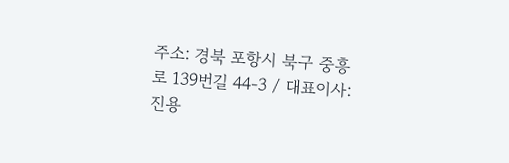주소: 경북 포항시 북구 중흥로 139번길 44-3 / 대표이사: 진용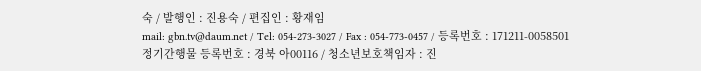숙 / 발행인 : 진용숙 / 편집인 : 황재임
mail: gbn.tv@daum.net / Tel: 054-273-3027 / Fax : 054-773-0457 / 등록번호 : 171211-0058501
정기간행물 등록번호 : 경북 아00116 / 청소년보호책임자 : 진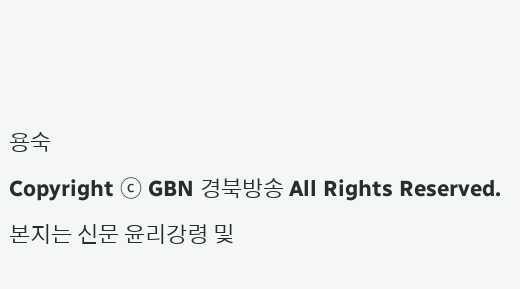용숙
Copyright ⓒ GBN 경북방송 All Rights Reserved. 본지는 신문 윤리강령 및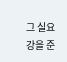그 실요강을 준